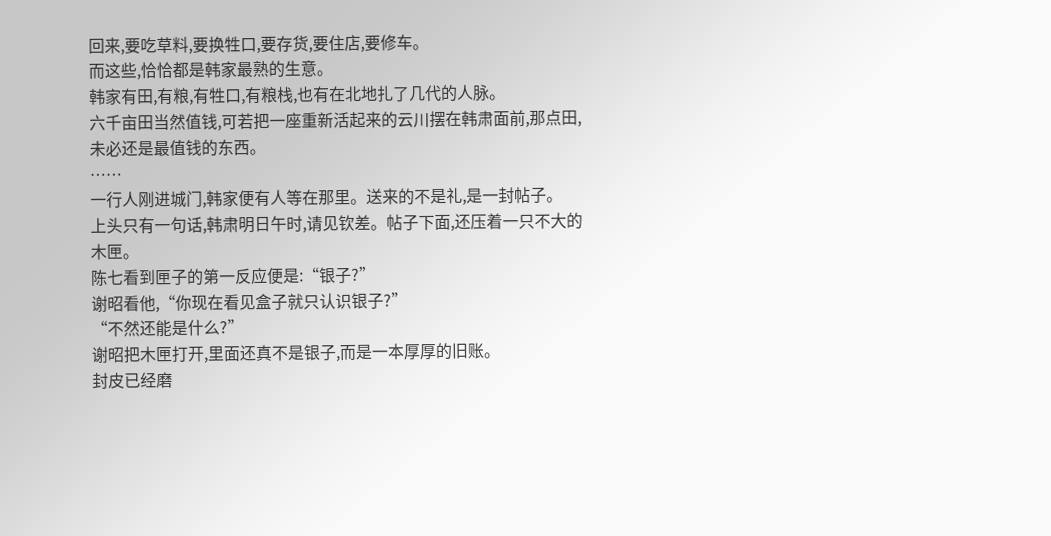回来,要吃草料,要换牲口,要存货,要住店,要修车。
而这些,恰恰都是韩家最熟的生意。
韩家有田,有粮,有牲口,有粮栈,也有在北地扎了几代的人脉。
六千亩田当然值钱,可若把一座重新活起来的云川摆在韩肃面前,那点田,未必还是最值钱的东西。
……
一行人刚进城门,韩家便有人等在那里。送来的不是礼,是一封帖子。
上头只有一句话,韩肃明日午时,请见钦差。帖子下面,还压着一只不大的木匣。
陈七看到匣子的第一反应便是:“银子?”
谢昭看他,“你现在看见盒子就只认识银子?”
“不然还能是什么?”
谢昭把木匣打开,里面还真不是银子,而是一本厚厚的旧账。
封皮已经磨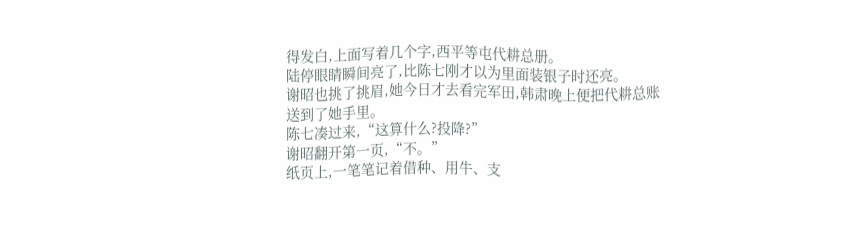得发白,上面写着几个字,西平等屯代耕总册。
陆停眼睛瞬间亮了,比陈七刚才以为里面装银子时还亮。
谢昭也挑了挑眉,她今日才去看完军田,韩肃晚上便把代耕总账送到了她手里。
陈七凑过来,“这算什么?投降?”
谢昭翻开第一页,“不。”
纸页上,一笔笔记着借种、用牛、支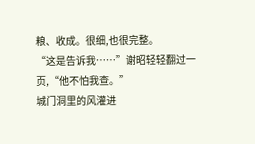粮、收成。很细,也很完整。
“这是告诉我……”谢昭轻轻翻过一页,“他不怕我查。”
城门洞里的风灌进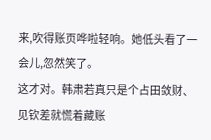来,吹得账页哗啦轻响。她低头看了一会儿,忽然笑了。
这才对。韩肃若真只是个占田敛财、见钦差就慌着藏账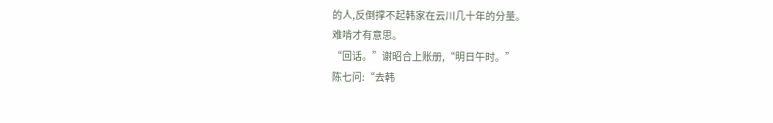的人,反倒撑不起韩家在云川几十年的分量。
难啃才有意思。
“回话。”谢昭合上账册,“明日午时。”
陈七问:“去韩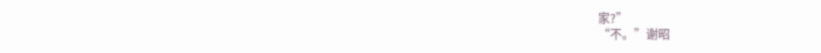家?”
“不。”谢昭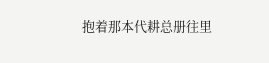抱着那本代耕总册往里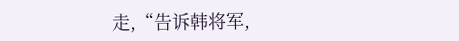走,“告诉韩将军,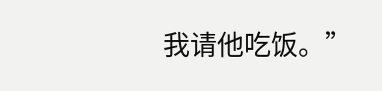我请他吃饭。”